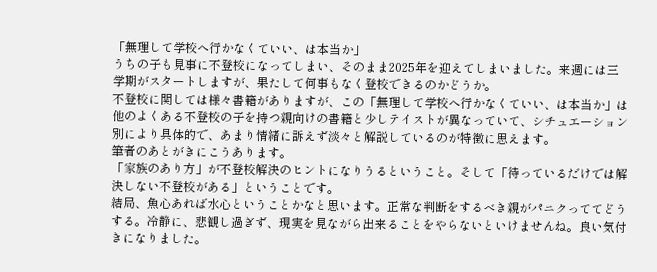「無理して学校へ行かなくていい、は本当か」
うちの子も見事に不登校になってしまい、そのまま2025年を迎えてしまいました。来週には三学期がスタートしますが、果たして何事もなく登校できるのかどうか。
不登校に関しては様々書籍がありますが、この「無理して学校へ行かなくていい、は本当か」は他のよくある不登校の子を持つ親向けの書籍と少しテイストが異なっていて、シチュエーション別により具体的で、あまり情緒に訴えず淡々と解説しているのが特徴に思えます。
筆者のあとがきにこうあります。
「家族のあり方」が不登校解決のヒントになりうるということ。そして「待っているだけでは解決しない不登校がある」ということです。
結局、魚心あれば水心ということかなと思います。正常な判断をするべき親がパニクっててどうする。冷静に、悲観し過ぎず、現実を見ながら出来ることをやらないといけませんね。良い気付きになりました。